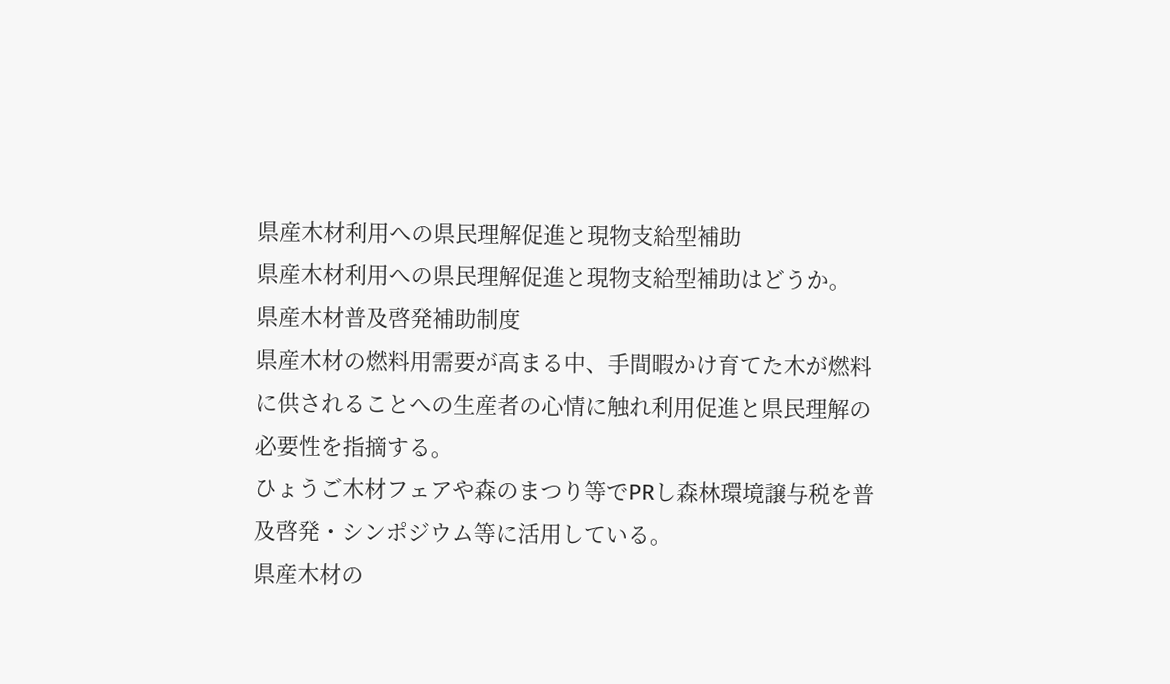県産木材利用への県民理解促進と現物支給型補助
県産木材利用への県民理解促進と現物支給型補助はどうか。
県産木材普及啓発補助制度
県産木材の燃料用需要が高まる中、手間暇かけ育てた木が燃料に供されることへの生産者の心情に触れ利用促進と県民理解の必要性を指摘する。
ひょうご木材フェアや森のまつり等でPRし森林環境譲与税を普及啓発・シンポジウム等に活用している。
県産木材の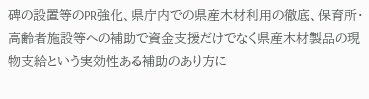碑の設置等のPR強化、県庁内での県産木材利用の徹底、保育所・高齢者施設等への補助で資金支援だけでなく県産木材製品の現物支給という実効性ある補助のあり方に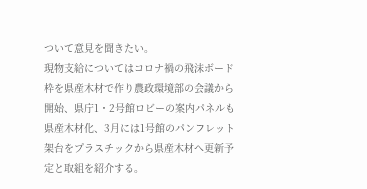ついて意見を聞きたい。
現物支給についてはコロナ禍の飛沫ボード枠を県産木材で作り農政環境部の会議から開始、県庁1・2号館ロビーの案内パネルも県産木材化、3月には1号館のパンフレット架台をプラスチックから県産木材へ更新予定と取組を紹介する。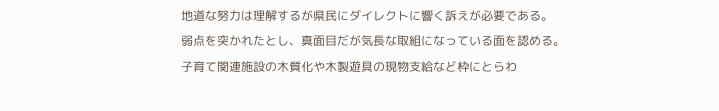地道な努力は理解するが県民にダイレクトに響く訴えが必要である。
弱点を突かれたとし、真面目だが気長な取組になっている面を認める。
子育て関連施設の木質化や木製遊具の現物支給など枠にとらわ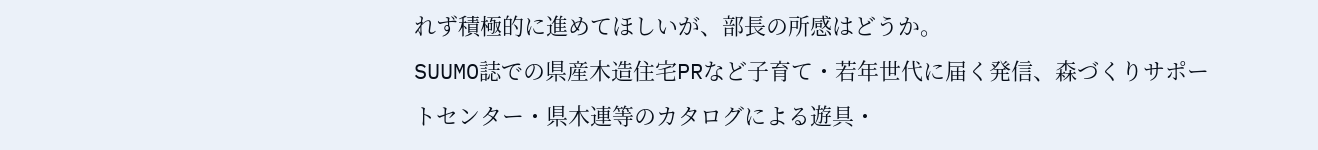れず積極的に進めてほしいが、部長の所感はどうか。
SUUMO誌での県産木造住宅PRなど子育て・若年世代に届く発信、森づくりサポートセンター・県木連等のカタログによる遊具・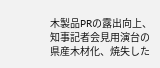木製品PRの露出向上、知事記者会見用演台の県産木材化、焼失した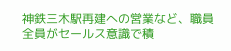神鉄三木駅再建への営業など、職員全員がセールス意識で積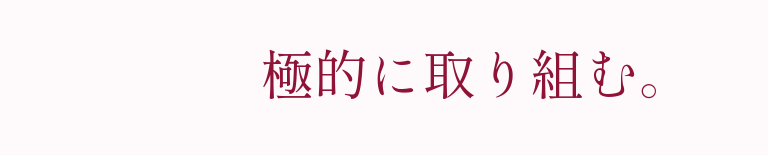極的に取り組む。